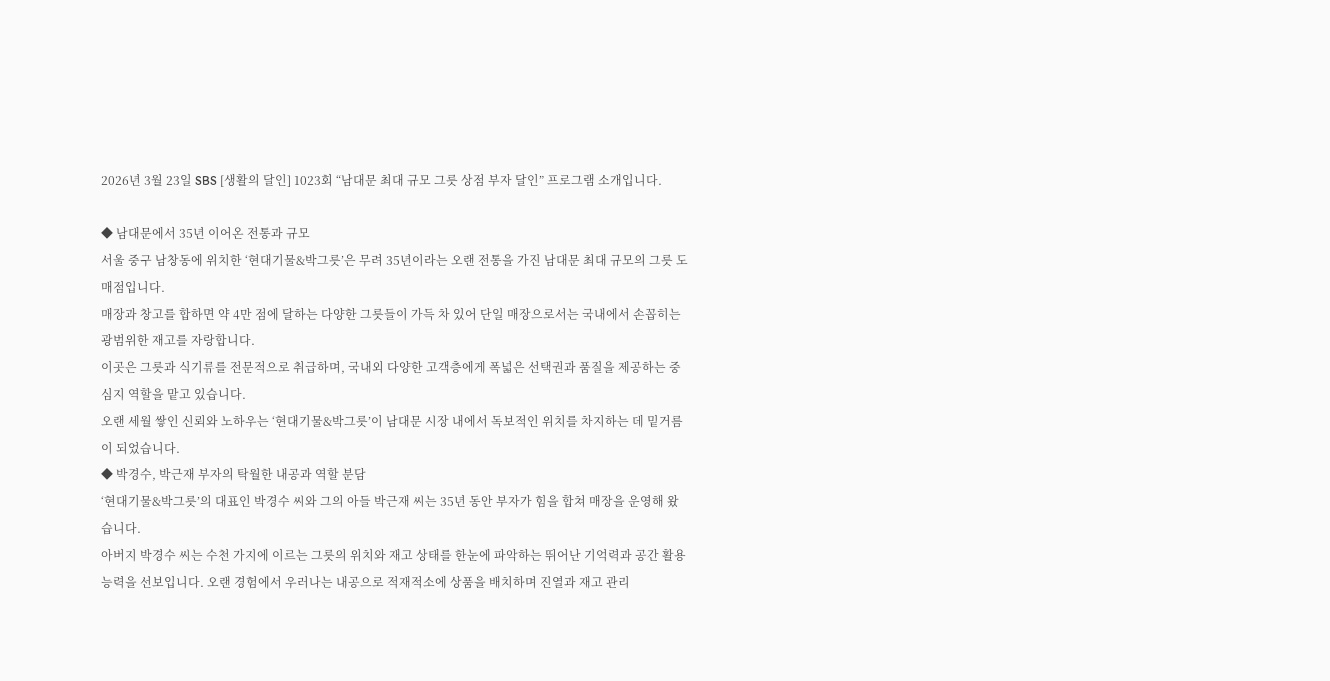2026년 3월 23일 SBS [생활의 달인] 1023회 “남대문 최대 규모 그릇 상점 부자 달인” 프로그램 소개입니다.

◆ 남대문에서 35년 이어온 전통과 규모
서울 중구 남창동에 위치한 ‘현대기물&박그릇’은 무려 35년이라는 오랜 전통을 가진 남대문 최대 규모의 그릇 도매점입니다.
매장과 창고를 합하면 약 4만 점에 달하는 다양한 그릇들이 가득 차 있어 단일 매장으로서는 국내에서 손꼽히는 광범위한 재고를 자랑합니다.
이곳은 그릇과 식기류를 전문적으로 취급하며, 국내외 다양한 고객층에게 폭넓은 선택권과 품질을 제공하는 중심지 역할을 맡고 있습니다.
오랜 세월 쌓인 신뢰와 노하우는 ‘현대기물&박그릇’이 남대문 시장 내에서 독보적인 위치를 차지하는 데 밑거름이 되었습니다.
◆ 박경수, 박근재 부자의 탁월한 내공과 역할 분담
‘현대기물&박그릇’의 대표인 박경수 씨와 그의 아들 박근재 씨는 35년 동안 부자가 힘을 합쳐 매장을 운영해 왔습니다.
아버지 박경수 씨는 수천 가지에 이르는 그릇의 위치와 재고 상태를 한눈에 파악하는 뛰어난 기억력과 공간 활용 능력을 선보입니다. 오랜 경험에서 우러나는 내공으로 적재적소에 상품을 배치하며 진열과 재고 관리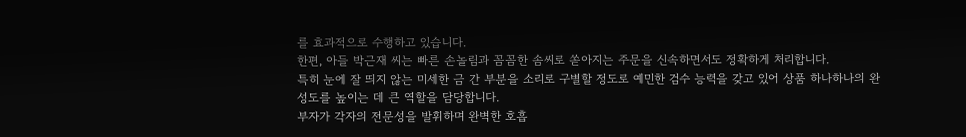를 효과적으로 수행하고 있습니다.
한편, 아들 박근재 씨는 빠른 손놀림과 꼼꼼한 솜씨로 쏟아지는 주문을 신속하면서도 정확하게 처리합니다.
특히 눈에 잘 띄지 않는 미세한 금 간 부분을 소리로 구별할 정도로 예민한 검수 능력을 갖고 있어 상품 하나하나의 완성도를 높이는 데 큰 역할을 담당합니다.
부자가 각자의 전문성을 발휘하며 완벽한 호흡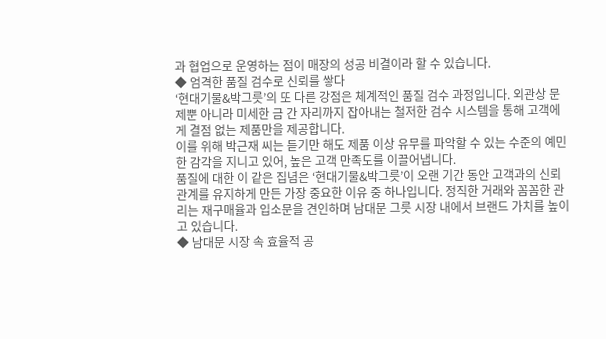과 협업으로 운영하는 점이 매장의 성공 비결이라 할 수 있습니다.
◆ 엄격한 품질 검수로 신뢰를 쌓다
‘현대기물&박그릇’의 또 다른 강점은 체계적인 품질 검수 과정입니다. 외관상 문제뿐 아니라 미세한 금 간 자리까지 잡아내는 철저한 검수 시스템을 통해 고객에게 결점 없는 제품만을 제공합니다.
이를 위해 박근재 씨는 듣기만 해도 제품 이상 유무를 파악할 수 있는 수준의 예민한 감각을 지니고 있어, 높은 고객 만족도를 이끌어냅니다.
품질에 대한 이 같은 집념은 ‘현대기물&박그릇’이 오랜 기간 동안 고객과의 신뢰 관계를 유지하게 만든 가장 중요한 이유 중 하나입니다. 정직한 거래와 꼼꼼한 관리는 재구매율과 입소문을 견인하며 남대문 그릇 시장 내에서 브랜드 가치를 높이고 있습니다.
◆ 남대문 시장 속 효율적 공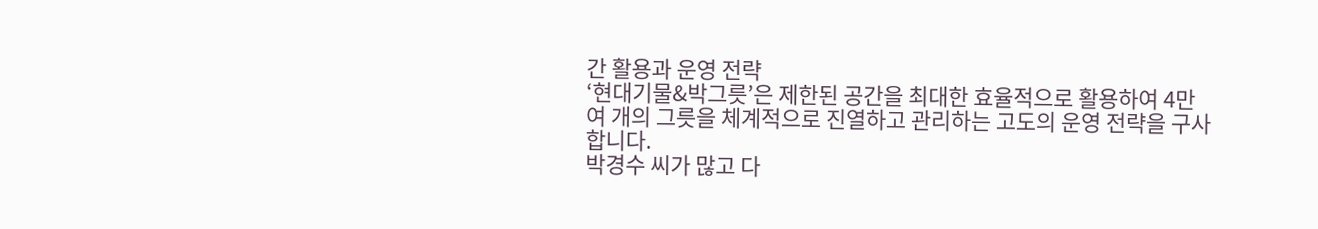간 활용과 운영 전략
‘현대기물&박그릇’은 제한된 공간을 최대한 효율적으로 활용하여 4만여 개의 그릇을 체계적으로 진열하고 관리하는 고도의 운영 전략을 구사합니다.
박경수 씨가 많고 다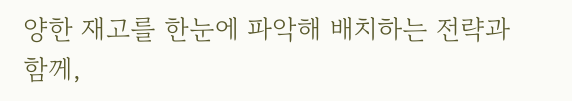양한 재고를 한눈에 파악해 배치하는 전략과 함께,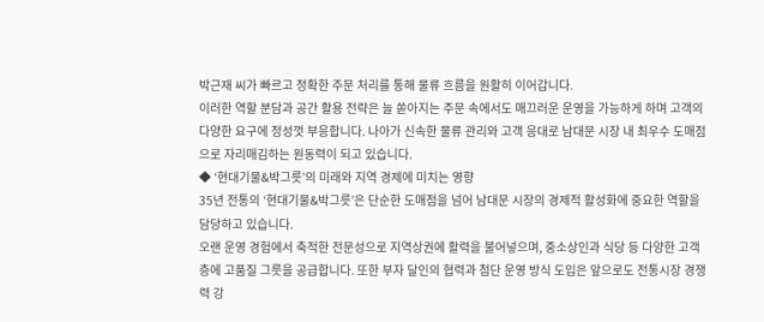박근재 씨가 빠르고 정확한 주문 처리를 통해 물류 흐름을 원활히 이어갑니다.
이러한 역할 분담과 공간 활용 전략은 늘 쏟아지는 주문 속에서도 매끄러운 운영을 가능하게 하며 고객의 다양한 요구에 정성껏 부응합니다. 나아가 신속한 물류 관리와 고객 응대로 남대문 시장 내 최우수 도매점으로 자리매김하는 원동력이 되고 있습니다.
◆ ‘현대기물&박그릇’의 미래와 지역 경제에 미치는 영향
35년 전통의 ‘현대기물&박그릇’은 단순한 도매점을 넘어 남대문 시장의 경제적 활성화에 중요한 역할을 담당하고 있습니다.
오랜 운영 경험에서 축적한 전문성으로 지역상권에 활력을 불어넣으며, 중소상인과 식당 등 다양한 고객층에 고품질 그릇을 공급합니다. 또한 부자 달인의 협력과 첨단 운영 방식 도입은 앞으로도 전통시장 경쟁력 강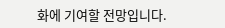화에 기여할 전망입니다.